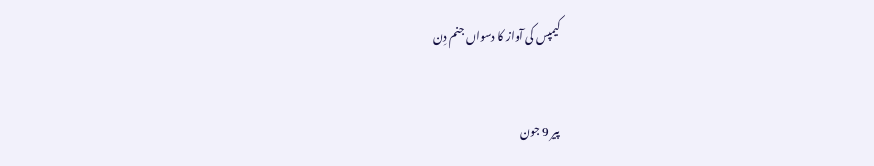کیمپس کی آواز کا دسواں جنم دِن

پیر 9 جون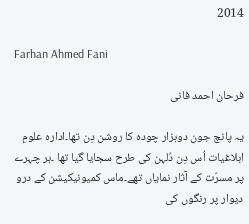2014

Farhan Ahmed Fani

فرحان احمد فانی

یہ پانچ جون دوہزار چودہ کا روشن دِن تھا۔ادارہ علومِ ابلاغیات اُس دِن دُلہن کی طرح سجایا گیا تھا ۔ہر چہرے پر مسرّت کے آثار نمایاں تھے۔ماس کمیونیکیشن کے درو دیوار پر رنگوں کی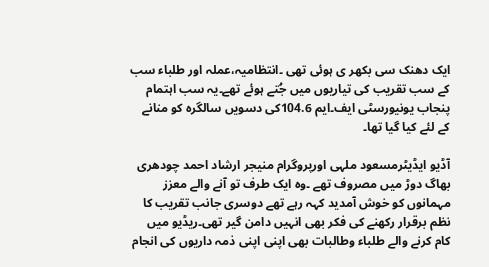ایک دھنک سی بکھر ی ہوئی تھی ۔انتظامیہ،عملہ اور طلباء سب کے سب تقریب کی تیاریوں میں جُتے ہوئے تھے۔یہ سب اہتمام پنجاب یونیورسٹی ایف۔ایم 104.6کی دسویں سالگرہ کو منانے کے لئے کیا گیا تھا۔

آڈیو ایڈیٹرمسعود ملہی اورپروگرام منیجر ارشاد احمد چودھری بھاگ دوڑ میں مصروف تھے ۔وہ ایک طرف تو آنے والے معزز مہمانوں کو خوش آمدید کہہ رہے تھے دوسری جانب تقریب کا نظم برقرار رکھنے کی فکر بھی انہیں دامن گیر تھی۔ریڈیو میں کام کرنے والے طلباء وطالبات بھی اپنی اپنی ذمہ داریوں کی انجام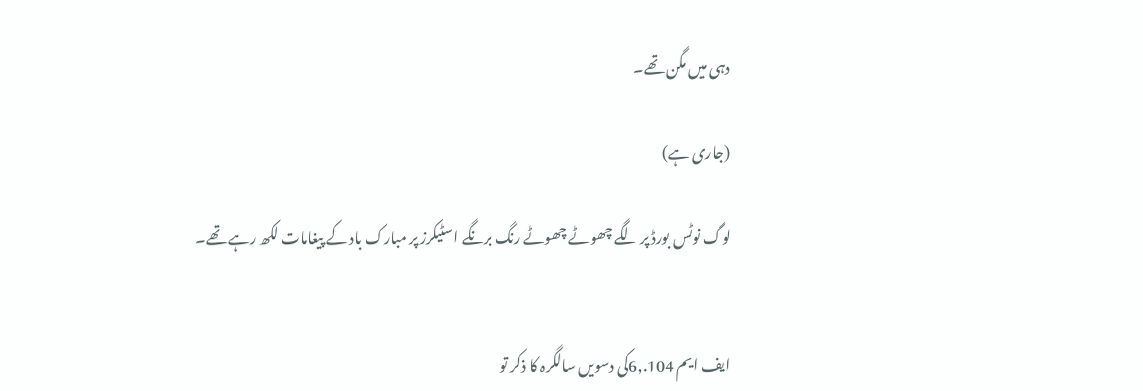دہی میں مگن تھے۔

(جاری ہے)

لوگ نوٹس بورڈ پر لگے چھوٹے چھوٹے رنگ برنگے اسٹیکرز پر مبارک باد کے پیغامات لکھ رہے تھے۔


ایف ایم 104.,6کی دسویں سالگرہ کا ذکر تو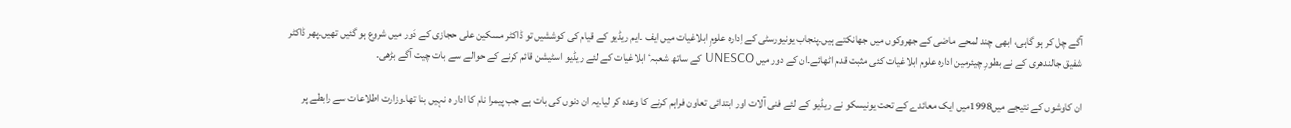آگے چل کر ہو گاہی، ابھی چند لمحے ماضی کے جھروکوں میں جھانکتے ہیں۔پنجاب یونیورسٹی کے اِدارہ علومِ ابلاغیات میں ایف ۔ایم ریڈیو کے قیام کی کوششیں تو ڈاکٹر مسکین علی حجازی کے دَور میں شروع ہو گئیں تھیں۔پھر ڈاکٹر شفیق جالندھری کے نے بطورِ چیئرمین ادارہ علوم ابلاغیات کئی مثبت قدم اٹھائے۔ان کے دور میں UNESCO کے ساتھ شعبہٴ ابلاغیات کے لئے ریڈیو اسٹیشن قائم کرنے کے حوالے سے بات چیت آگے بڑھی۔

ان کاوشوں کے نتیجے میں1998میں ایک معائدے کے تحت یونیسکو نے ریڈیو کے لئے فنی آلات اور ابتدائی تعاون فراہم کرنے کا وعدہ کر لیا۔یہ ان دنوں کی بات ہے جب پیمرا نام کا ادار ہ نہیں بنا تھا۔وزارت اطلاعات سے رابطے پر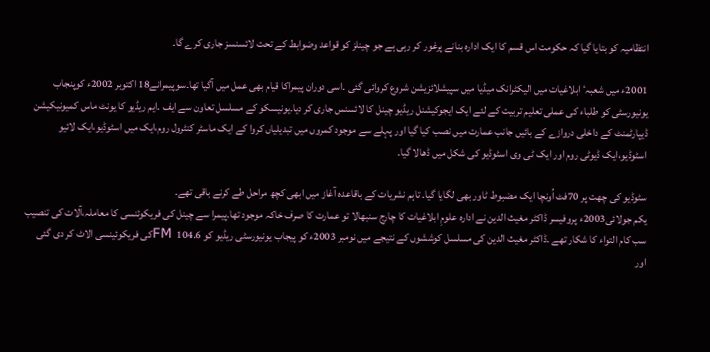انتظامیہ کو بتایا گیا کہ حکومت اس قسم کا ایک ادارہ بنانے پرغور کر رہی ہے جو چینلز کو قواعد وضوابط کے تحت لائسنسز جاری کرے گا۔

2001ء میں شعبہٴ ابلاغیات میں الیکٹرانک میڈیا میں سپیشلائزیشن شروع کروائی گئی ۔اسی دوران پیمراکا قیام بھی عمل میں آگیا تھا۔سوپیمرانے18 اکتوبر 2002ء کوپنجاب یونیورسٹی کو طلباء کی عملی تعلیم تربیت کے لئے ایک ایجوکیشنل ریڈیو چینل کا لائسنس جاری کر دیا۔یونیسکو کے مسلسل تعاون سے ایف ۔ایم ریڈیو کا یونٹ ماس کمیونیکیشن ڈیپارٹمنٹ کے داخلی دروازے کے بائیں جانب عمارت میں نصب کیا گیا اور پہلے سے موجود کمروں میں تبدیلیاں کروا کے ایک ماسٹر کنٹرول روم،ایک میں اسٹوڈیو،ایک لائیو اسٹوڈیو،ایک ڈیوٹی روم اور ایک ٹی وی اسٹوڈیو کی شکل میں ڈھالا گیا۔

سٹوڈیو کی چھت پر 70فٹ اُونچا ایک مضبوط ٹاور بھی لگایا گیا۔ تاہم نشریات کے باقاعدہ آغاز میں ابھی کچھ مراحل طے کرنے باقی تھے۔
یکم جولائی2003ء پروفیسر ڈاکٹر مغیث الدین نے ادارہ علومِ ابلاغیات کا چارج سنبھالا تو عمارت کا صرف خاکہ موجود تھا۔پیمرا سے چینل کی فریکوئنسی کا معاملہ،آلات کی تنصیب سب کام التواء کا شکار تھے ۔ڈاکٹر مغیث الدین کی مسلسل کوششوں کے نتیجے میں نومبر 2003ء کو پیجاب یونیورسٹی ریڈیو کو FM 104.6کی فریکوئینسی الاٹ کر دی گئی اور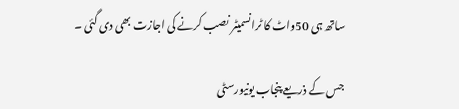ساتھ ہی 50واٹ کا ٹرانسمیٹر نصب کرنے کی اجازت بھی دی گئی ۔

جس کے ذریعے پنجاب یونیورسٹی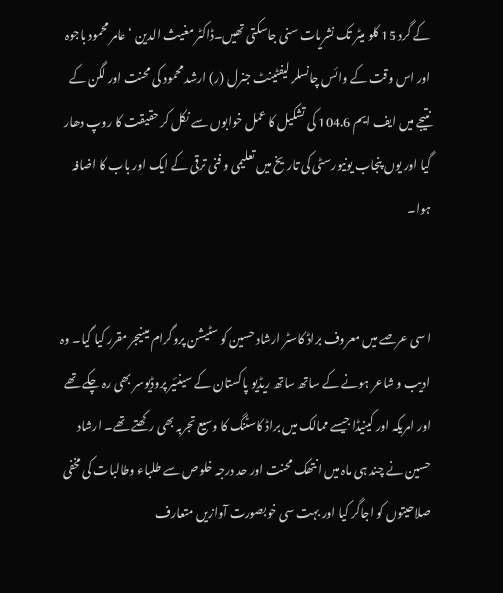کے گرد 15 کلو میٹر تک نشریات سنی جاسکتی تھیں۔ڈاکٹر مغیث الدین ‘ عامر محمود باجوہ اور اس وقت کے وائس چانسلر لیفٹینٹ جنرل (ر) ارشد محمود کی محنت اور لگن کے نتیجے میں ایف ایم 104.6 کی تشکیل کا عمل خوابوں سے نکل کر حقیقت کا روپ دھار گیا اور یوں پنجاب یونیورسٹی کی تاریخ میں تعلیمی و فنی ترقی کے ایک اور باب کا اضافہ ہوا۔


ا سی عرصے میں معروف براڈ کاسٹر ارشاد حسین کو سٹیشن پروگرام مینیجر مقرر کیا گیا۔ وہ ادیب و شاعر ہونے کے ساتھ ساتھ ریڈیو پاکستان کے سینئیر پروڈیوسر بھی رہ چکے تھے اور امریکہ اور کینیڈا جیسے ممالک میں براڈ کاسٹنگ کا وسیع تجربہ بھی رکھتے تھے۔ ارشاد حسین نے چند ہی ماہ میں انتھک محنت اور حد درجہ خلوص سے طلباء وطالبات کی مخفی صلاحیتوں کو اجاگر کیا اور بہت سی خوبصورت آوازیں متعارف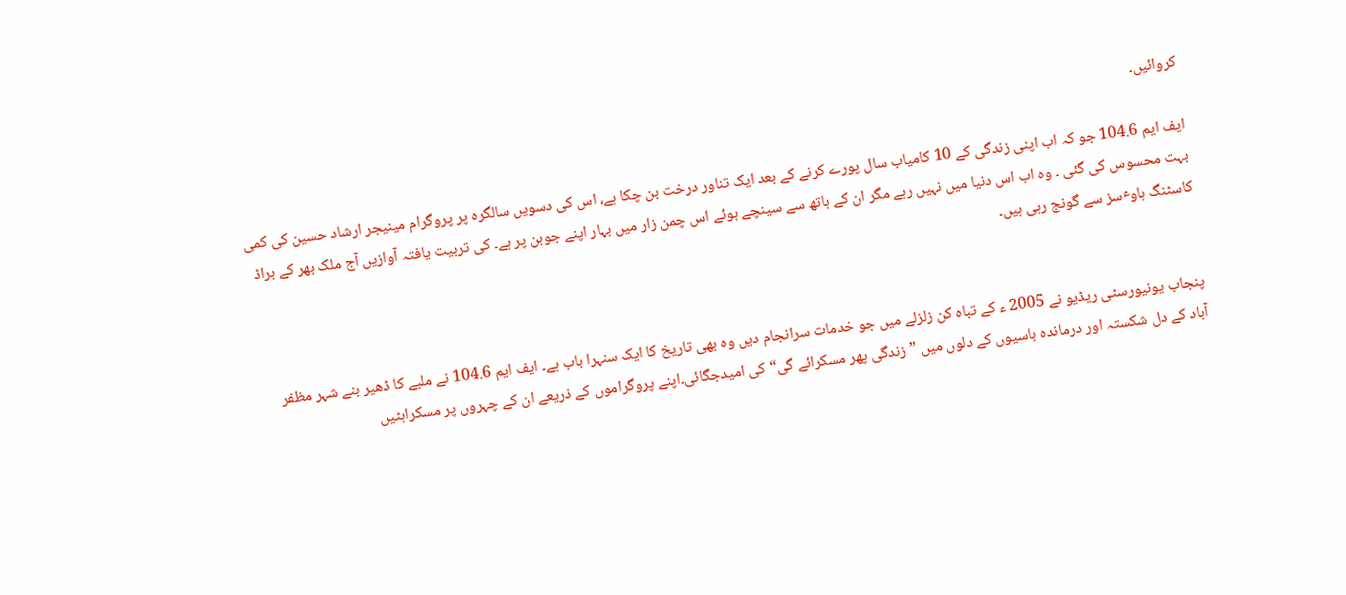کروائیں۔

ایف ایم 104.6 جو کہ اب اپنی زندگی کے 10 کامیاب سال پورے کرنے کے بعد ایک تناور درخت بن چکا ہے، اس کی دسویں سالگرہ پر پروگرام مینیجر ارشاد حسین کی کمی بہت محسوس کی گئی ۔ وہ اب اس دنیا میں نہیں رہے مگر ان کے ہاتھ سے سینچے ہوئے اس چمن زار میں بہار اپنے جوبن پر ہے۔ کی تربیت یافتہ آوازیں آج ملک بھر کے براڈ کاسٹنگ ہاوٴسز سے گونج رہی ہیں۔


پنجاب یونیورسٹی ریڈیو نے 2005 ء کے تباہ کن زلزلے میں جو خدمات سرانجام دیں وہ بھی تاریخ کا ایک سنہرا باب ہے۔ ایف ایم 104.6 نے ملبے کا ڈھیر بنے شہر مظفر آباد کے دل شکستہ اور درماندہ باسیوں کے دلوں میں ” زندگی پھر مسکرائے گی“ کی امیدجگائی۔اپنے پروگراموں کے ذریعے ان کے چہروں پر مسکراہٹیں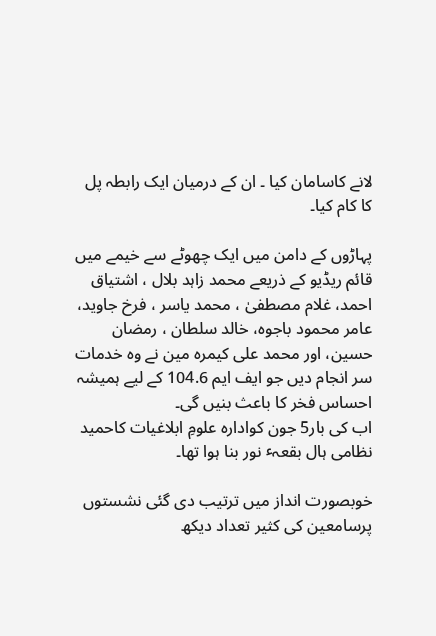لانے کاسامان کیا ۔ ان کے درمیان ایک رابطہ پل کا کام کیا۔

پہاڑوں کے دامن میں ایک چھوٹے سے خیمے میں قائم ریڈیو کے ذریعے محمد زاہد بلال ، اشتیاق احمد، غلام مصطفیٰ ، محمد یاسر ، فرخ جاوید، عامر محمود باجوہ، خالد سلطان ، رمضان حسین، اور محمد علی کیمرہ مین نے وہ خدمات سر انجام دیں جو ایف ایم 104.6 کے لیے ہمیشہ احساس فخر کا باعث بنیں گی۔
اب کی بار5 جون کوادارہ علومِ ابلاغیات کاحمید نظامی ہال بقعہٴ نور بنا ہوا تھا۔

خوبصورت انداز میں ترتیب دی گئی نشستوں پرسامعین کی کثیر تعداد دیکھ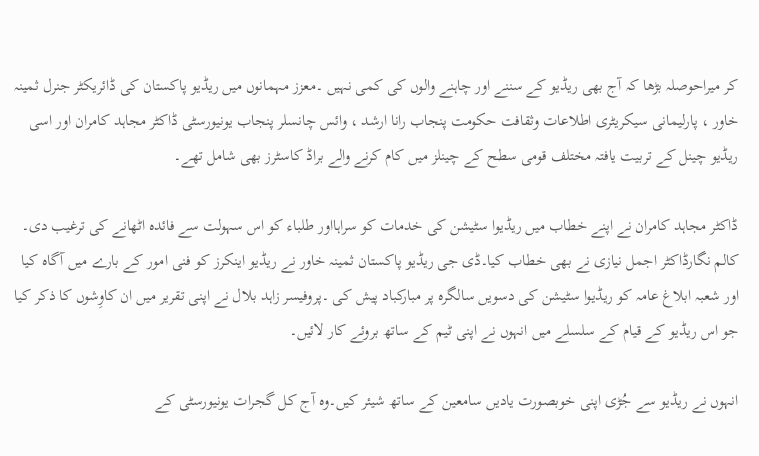کر میراحوصلہ بڑھا کہ آج بھی ریڈیو کے سننے اور چاہنے والوں کی کمی نہیں ۔معزز مہمانوں میں ریڈیو پاکستان کی ڈائریکٹر جنرل ثمینہ خاور ، پارلیمانی سیکریٹری اطلاعات وثقافت حکومت پنجاب رانا ارشد ، وائس چانسلر پنجاب یونیورسٹی ڈاکٹر مجاہد کامران اور اسی ریڈیو چینل کے تربیت یافتہ مختلف قومی سطح کے چینلز میں کام کرنے والے براڈ کاسٹرز بھی شامل تھے۔

ڈاکٹر مجاہد کامران نے اپنے خطاب میں ریڈیوا سٹیشن کی خدمات کو سراہااور طلباء کو اس سہولت سے فائدہ اٹھانے کی ترغیب دی۔ کالم نگارڈاکٹر اجمل نیازی نے بھی خطاب کیا۔ڈی جی ریڈیو پاکستان ثمینہ خاور نے ریڈیو اینکرز کو فنی امور کے بارے میں آگاہ کیا اور شعبہ ابلاغ عامہ کو ریڈیوا سٹیشن کی دسویں سالگرہ پر مبارکباد پیش کی ۔پروفیسر زاہد بلال نے اپنی تقریر میں ان کاوِشوں کا ذکر کیا جو اس ریڈیو کے قیام کے سلسلے میں انہوں نے اپنی ٹیم کے ساتھ بروئے کار لائیں۔

انہوں نے ریڈیو سے جُڑی اپنی خوبصورت یادیں سامعین کے ساتھ شیئر کیں۔وہ آج کل گجرات یونیورسٹی کے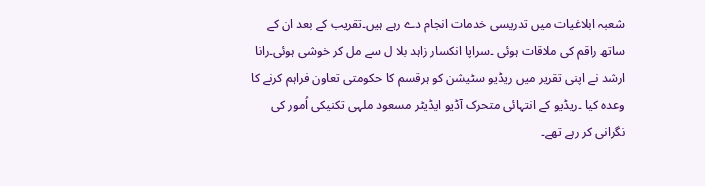شعبہ ابلاغیات میں تدریسی خدمات انجام دے رہے ہیں۔تقریب کے بعد ان کے ساتھ راقم کی ملاقات ہوئی ۔سراپا انکسار زاہد بلا ل سے مل کر خوشی ہوئی۔رانا ارشد نے اپنی تقریر میں ریڈیو سٹیشن کو ہرقسم کا حکومتی تعاون فراہم کرنے کا وعدہ کیا ۔ریڈیو کے انتہائی متحرک آڈیو ایڈیٹر مسعود ملہی تکنیکی اُمور کی نگرانی کر رہے تھے۔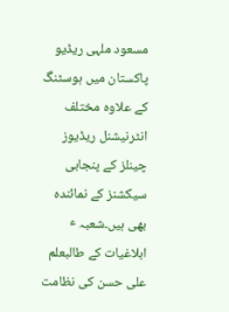مسعود ملہی ریڈیو پاکستان میں ہوسٹنگ کے علاوہ مختلف انٹرنیشنل ریڈیوز چینلز کے پنجابی سیکشنز کے نمائندہ بھی ہیں۔شعبہ ٴ ابلاغیات کے طالبعلم علی حسن کی نظامت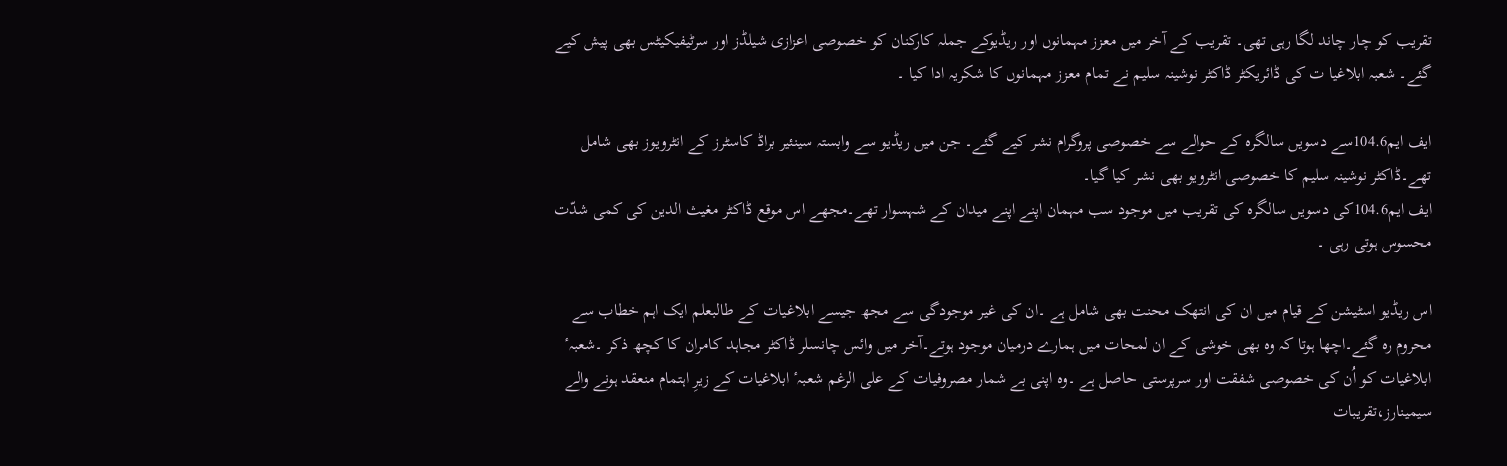تقریب کو چار چاند لگا رہی تھی۔ تقریب کے آخر میں معزز مہمانوں اور ریڈیوکے جملہ کارکنان کو خصوصی اعزازی شیلڈز اور سرٹیفیکیٹس بھی پیش کیے گئے۔ شعبہ ابلاغیا ت کی ڈائریکٹر ڈاکٹر نوشینہ سلیم نے تمام معزز مہمانوں کا شکریہ ادا کیا ۔

ایف ایم104.6سے دسویں سالگرہ کے حوالے سے خصوصی پروگرام نشر کیے گئے۔ جن میں ریڈیو سے وابستہ سینئیر براڈ کاسٹرز کے انٹرویوز بھی شامل تھے۔ڈاکٹر نوشینہ سلیم کا خصوصی انٹرویو بھی نشر کیا گیا۔
ایف ایم104.6کی دسویں سالگرہ کی تقریب میں موجود سب مہمان اپنے اپنے میدان کے شہسوار تھے۔مجھے اس موقع ڈاکٹر مغیث الدین کی کمی شدّت محسوس ہوتی رہی ۔

اس ریڈیو اسٹیشن کے قیام میں ان کی انتھک محنت بھی شامل ہے ۔ان کی غیر موجودگی سے مجھ جیسے ابلاغیات کے طالبعلم ایک اہم خطاب سے محروم رہ گئے۔اچھا ہوتا کہ وہ بھی خوشی کے ان لمحات میں ہمارے درمیان موجود ہوتے۔آخر میں وائس چانسلر ڈاکٹر مجاہد کامران کا کچھ ذکر ۔شعبہٴ ابلاغیات کو اُن کی خصوصی شفقت اور سرپرستی حاصل ہے ۔وہ اپنی بے شمار مصروفیات کے علی الرغم شعبہٴ ابلاغیات کے زیرِ اہتمام منعقد ہونے والے سیمینارز،تقریبات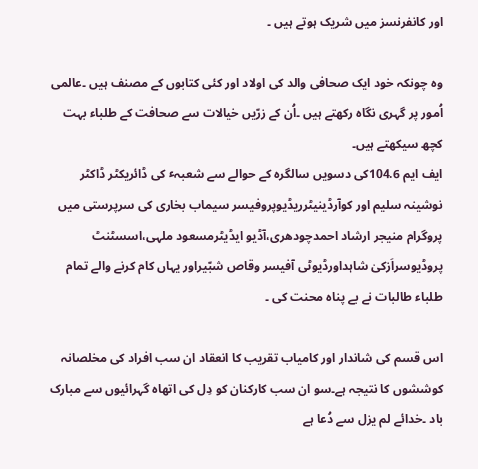اور کانفرنسز میں شریک ہوتے ہیں ۔

وہ چونکہ خود ایک صحافی والد کی اولاد اور کئی کتابوں کے مصنف ہیں ۔عالمی اُمور پر گہری نگاہ رکھتے ہیں ۔اُن کے زرّیں خیالات سے صحافت کے طلباء بہت کچھ سیکھتے ہیں۔
ایف ایم 104.6کی دسویں سالگرہ کے حوالے سے شعبہٴ کی ڈائریکٹر ڈاکٹر نوشینہ سلیم اور کوآرڈینیٹرریڈیوپروفیسر سیماب بخاری کی سرپرستی میں پروگرام منیجر ارشاد احمدچودھری،آڈیو ایڈیٹرمسعود ملہی،اسسٹنٹ پروڈیوسراَزکیٰ شاہداورڈیوٹی آفیسر وقاص شبّیراور یہاں کام کرنے والے تمام طلباء طالبات نے بے پناہ محنت کی ۔

اس قسم کی شاندار اور کامیاب تقریب کا انعقاد ان سب افراد کی مخلصانہ کوششوں کا نتیجہ ہے۔سو ان سب کارکنان کو دِل کی اتھاہ گہرائیوں سے مبارک باد ۔خدائے لم یزل سے دُعا ہے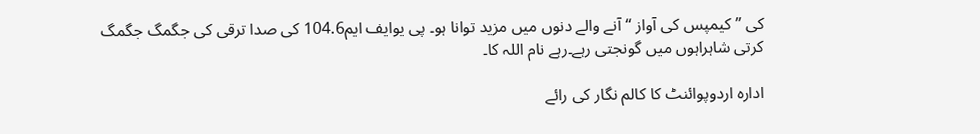کی ”کیمپس کی آواز “آنے والے دنوں میں مزید توانا ہو۔ پی یوایف ایم104.6 کی صدا ترقی کی جگمگ جگمگ کرتی شاہراہوں میں گونجتی رہے۔رہے نام اللہ کا۔

ادارہ اردوپوائنٹ کا کالم نگار کی رائے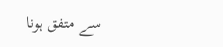سے متفق ہونا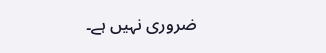ضروری نہیں ہے۔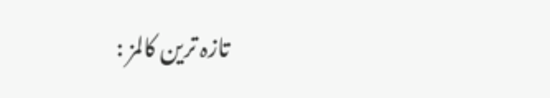تازہ ترین کالمز :